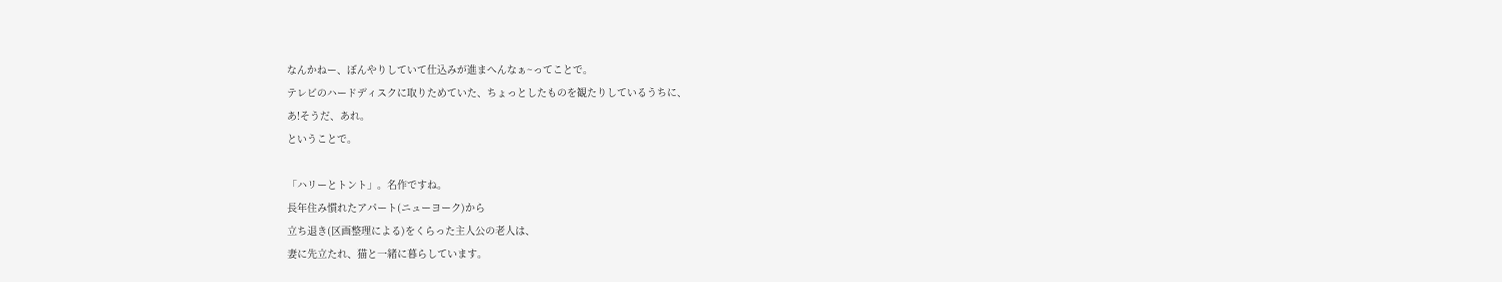なんかねー、ぼんやりしていて仕込みが進まへんなぁ~ってことで。
テレビのハードディスクに取りためていた、ちょっとしたものを観たりしているうちに、
あ!そうだ、あれ。
ということで。

「ハリーとトント」。名作ですね。
長年住み慣れたアパート(ニューヨーク)から
立ち退き(区画整理による)をくらった主人公の老人は、
妻に先立たれ、猫と一緒に暮らしています。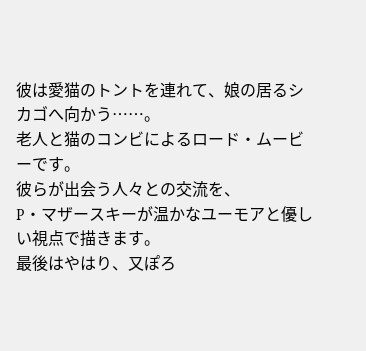彼は愛猫のトントを連れて、娘の居るシカゴへ向かう……。
老人と猫のコンビによるロード・ムービーです。
彼らが出会う人々との交流を、
P・マザースキーが温かなユーモアと優しい視点で描きます。
最後はやはり、又ぽろ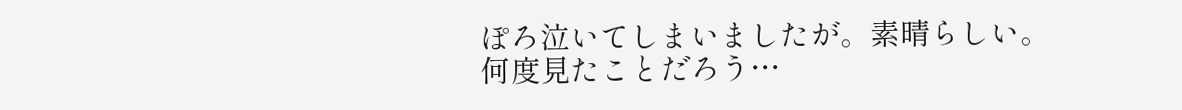ぽろ泣いてしまいましたが。素晴らしい。
何度見たことだろう…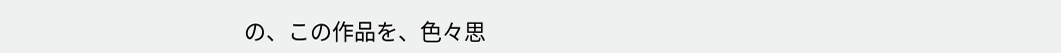の、この作品を、色々思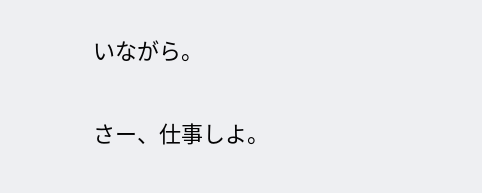いながら。

さー、仕事しよ。